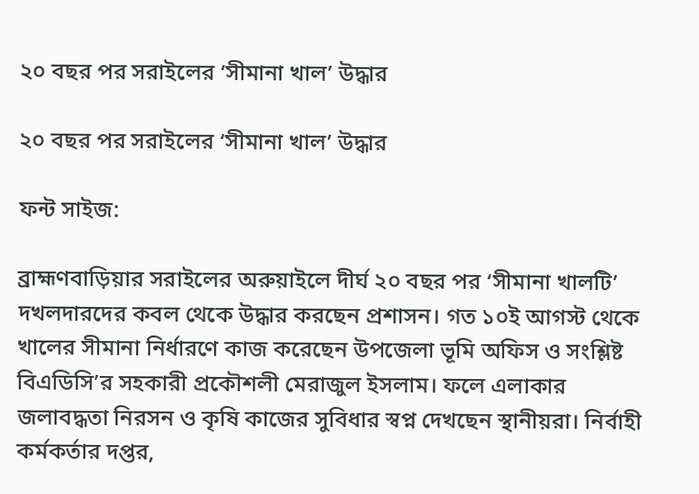২০ বছর পর সরাইলের ‘সীমানা খাল’ উদ্ধার

২০ বছর পর সরাইলের ‘সীমানা খাল’ উদ্ধার

ফন্ট সাইজ:

ব্রাহ্মণবাড়িয়ার সরাইলের অরুয়াইলে দীর্ঘ ২০ বছর পর ‘সীমানা খালটি’ দখলদারদের কবল থেকে উদ্ধার করছেন প্রশাসন। গত ১০ই আগস্ট থেকে খালের সীমানা নির্ধারণে কাজ করেছেন উপজেলা ভূমি অফিস ও সংশ্লিষ্ট বিএডিসি’র সহকারী প্রকৌশলী মেরাজুল ইসলাম। ফলে এলাকার জলাবদ্ধতা নিরসন ও কৃষি কাজের সুবিধার স্বপ্ন দেখছেন স্থানীয়রা। নির্বাহী কর্মকর্তার দপ্তর,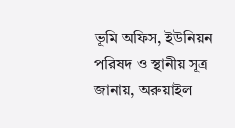ভূমি অফিস, ইউনিয়ন পরিষদ ও স্থানীয় সূত্র জানায়, অরুয়াইল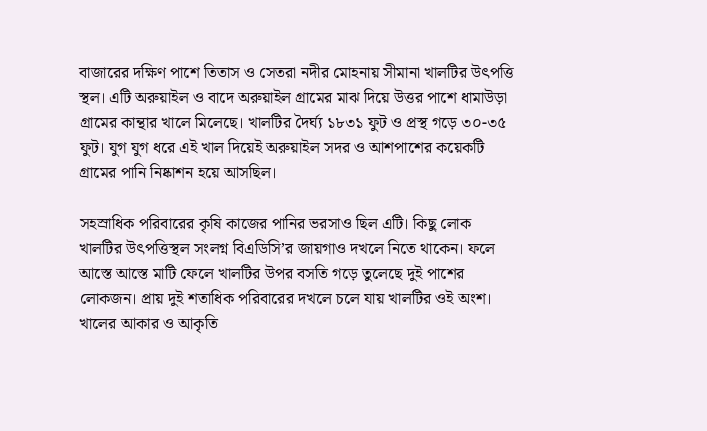বাজারের দক্ষিণ পাশে তিতাস ও সেতরা নদীর মোহনায় সীমানা খালটির উৎপত্তি স্থল। এটি অরুয়াইল ও বাদে অরুয়াইল গ্রামের মাঝ দিয়ে উত্তর পাশে ধামাউড়া গ্রামের কান্থার খালে মিলেছে। খালটির দৈর্ঘ্য ১৮৩১ ফুট ও প্রস্থ গড়ে ৩০-৩৫ ফুট। যুগ যুগ ধরে এই খাল দিয়েই অরুয়াইল সদর ও আশপাশের কয়েকটি গ্রামের পানি নিষ্কাশন হয়ে আসছিল।

সহস্রাধিক পরিবারের কৃষি কাজের পানির ভরসাও ছিল এটি। কিছু লোক খালটির উৎপত্তিস্থল সংলগ্ন বিএডিসি’র জায়গাও দখলে নিতে থাকেন। ফলে আস্তে আস্তে মাটি ফেলে খালটির উপর বসতি গড়ে তুলেছে দুই পাশের লোকজন। প্রায় দুই শতাধিক পরিবারের দখলে চলে যায় খালটির ওই অংশ। খালের আকার ও আকৃতি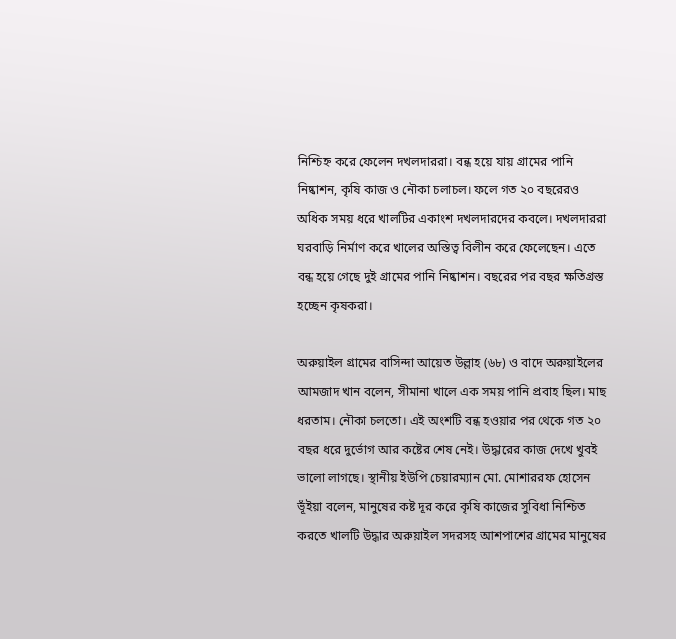নিশ্চিহ্ন করে ফেলেন দখলদাররা। বন্ধ হয়ে যায় গ্রামের পানি নিষ্কাশন, কৃষি কাজ ও নৌকা চলাচল। ফলে গত ২০ বছরেরও অধিক সময় ধরে খালটির একাংশ দখলদারদের কবলে। দখলদাররা ঘরবাড়ি নির্মাণ করে খালের অস্তিত্ব বিলীন করে ফেলেছেন। এতে বন্ধ হয়ে গেছে দুই গ্রামের পানি নিষ্কাশন। বছরের পর বছর ক্ষতিগ্রস্ত হচ্ছেন কৃষকরা।

অরুয়াইল গ্রামের বাসিন্দা আয়েত উল্লাহ (৬৮) ও বাদে অরুয়াইলের আমজাদ খান বলেন, সীমানা খালে এক সময় পানি প্রবাহ ছিল। মাছ ধরতাম। নৌকা চলতো। এই অংশটি বন্ধ হওয়ার পর থেকে গত ২০ বছর ধরে দুর্ভোগ আর কষ্টের শেষ নেই। উদ্ধারের কাজ দেখে খুবই ভালো লাগছে। স্থানীয় ইউপি চেয়ারম্যান মো. মোশাররফ হোসেন ভূঁইয়া বলেন, মানুষের কষ্ট দূর করে কৃষি কাজের সুবিধা নিশ্চিত করতে খালটি উদ্ধার অরুয়াইল সদরসহ আশপাশের গ্রামের মানুষের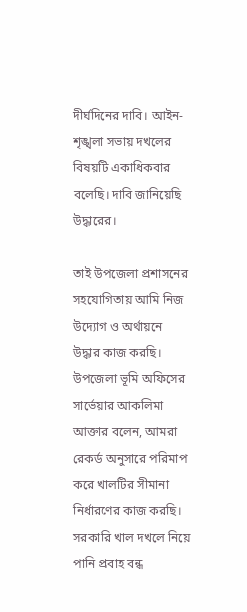দীর্ঘদিনের দাবি। আইন-শৃঙ্খলা সভায় দখলের বিষয়টি একাধিকবার বলেছি। দাবি জানিয়েছি উদ্ধারের।

তাই উপজেলা প্রশাসনের সহযোগিতায় আমি নিজ উদ্যোগ ও অর্থায়নে উদ্ধার কাজ করছি। উপজেলা ভূমি অফিসের সার্ভেয়ার আকলিমা আক্তার বলেন, আমরা রেকর্ড অনুসারে পরিমাপ করে খালটির সীমানা নির্ধারণের কাজ করছি। সরকারি খাল দখলে নিয়ে পানি প্রবাহ বন্ধ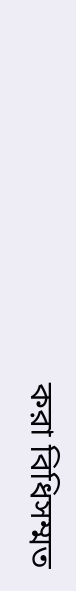করা বিধিসম্মত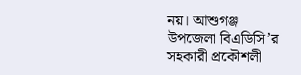নয়। আশুগঞ্জ উপজেলা বিএডিসি’র সহকারী প্রকৌশলী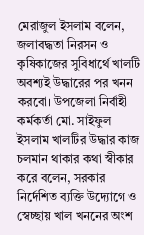মেরাজুল ইসলাম বলেন, জলাবদ্ধতা নিরসন ও কৃষিকাজের সুবিধার্থে খালটি অবশ্যই উদ্ধারের পর খনন করবো। উপজেলা নির্বাহী কর্মকর্তা মো. সাইফুল ইসলাম খালটির উদ্ধার কাজ চলমান থাকার কথা স্বীকার করে বলেন, সরকার নির্দেশিত ব্যক্তি উদ্যোগে ও স্বেচ্ছায় খাল খননের অংশ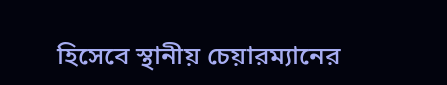হিসেবে স্থানীয় চেয়ারম্যানের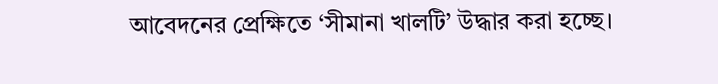আবেদনের প্রেক্ষিতে ‘সীমানা খালটি’ উদ্ধার করা হচ্ছে।